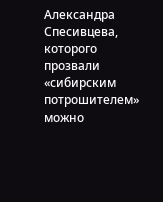Александра Спесивцева, которого прозвали «сибирским потрошителем» можно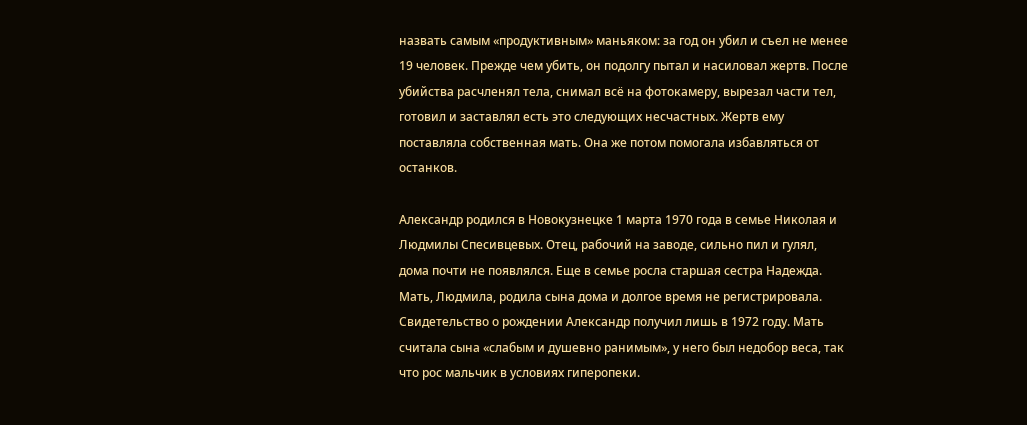назвать самым «продуктивным» маньяком: за год он убил и съел не менее 19 человек. Прежде чем убить, он подолгу пытал и насиловал жертв. После убийства расчленял тела, снимал всё на фотокамеру, вырезал части тел, готовил и заставлял есть это следующих несчастных. Жертв ему поставляла собственная мать. Она же потом помогала избавляться от останков.

Александр родился в Новокузнецке 1 марта 1970 года в семье Николая и Людмилы Спесивцевых. Отец, рабочий на заводе, сильно пил и гулял, дома почти не появлялся. Еще в семье росла старшая сестра Надежда. Мать, Людмила, родила сына дома и долгое время не регистрировала. Свидетельство о рождении Александр получил лишь в 1972 году. Мать считала сына «слабым и душевно ранимым», у него был недобор веса, так что рос мальчик в условиях гиперопеки.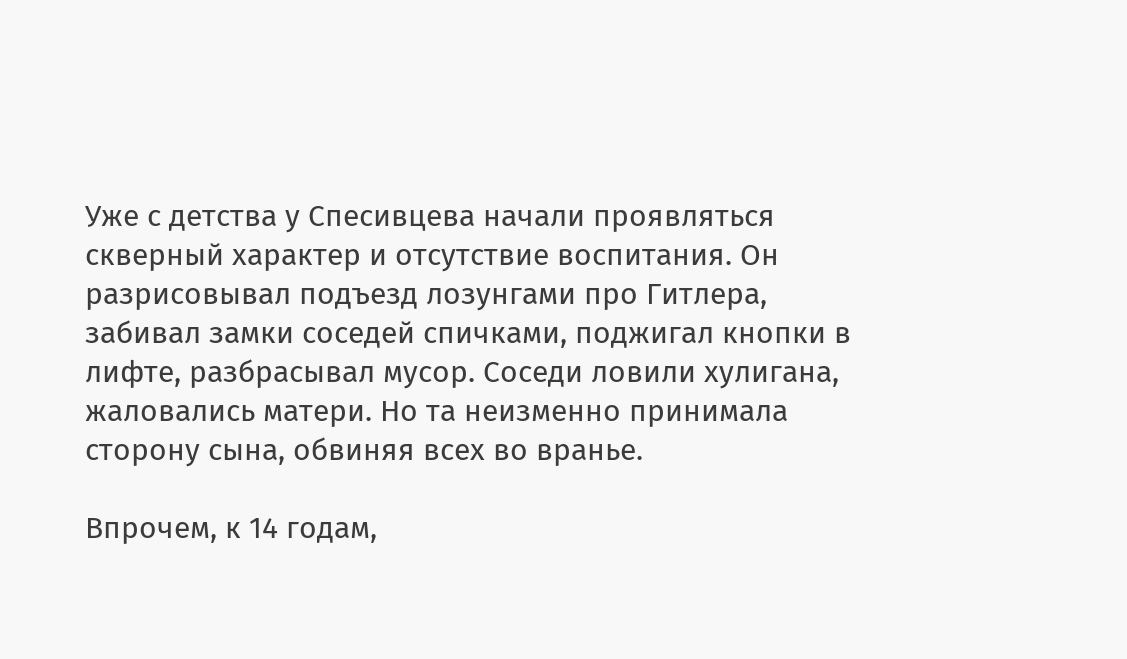Уже с детства у Спесивцева начали проявляться скверный характер и отсутствие воспитания. Он разрисовывал подъезд лозунгами про Гитлера, забивал замки соседей спичками, поджигал кнопки в лифте, разбрасывал мусор. Соседи ловили хулигана, жаловались матери. Но та неизменно принимала сторону сына, обвиняя всех во вранье.

Впрочем, к 14 годам,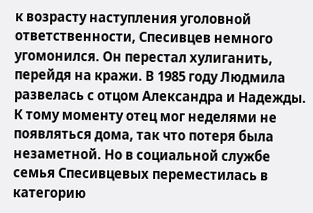к возрасту наступления уголовной ответственности, Спесивцев немного угомонился. Он перестал хулиганить, перейдя на кражи. В 1985 году Людмила развелась с отцом Александра и Надежды. К тому моменту отец мог неделями не появляться дома, так что потеря была незаметной. Но в социальной службе семья Спесивцевых переместилась в категорию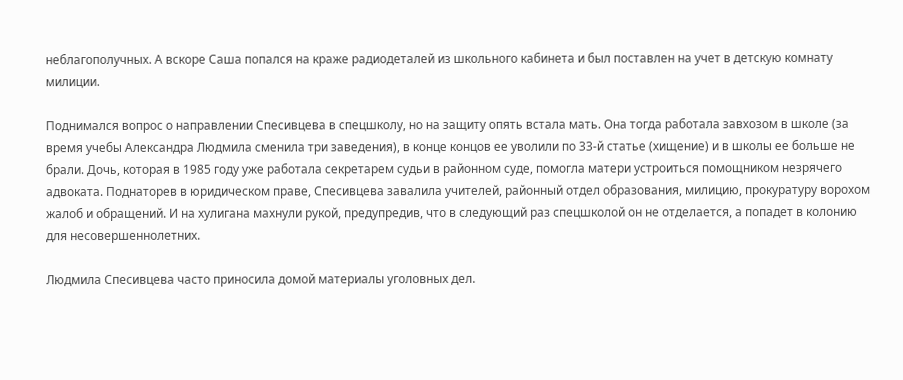неблагополучных. А вскоре Саша попался на краже радиодеталей из школьного кабинета и был поставлен на учет в детскую комнату милиции.

Поднимался вопрос о направлении Спесивцева в спецшколу, но на защиту опять встала мать. Она тогда работала завхозом в школе (за время учебы Александра Людмила сменила три заведения), в конце концов ее уволили по 33-й статье (хищение) и в школы ее больше не брали. Дочь, которая в 1985 году уже работала секретарем судьи в районном суде, помогла матери устроиться помощником незрячего адвоката. Поднаторев в юридическом праве, Спесивцева завалила учителей, районный отдел образования, милицию, прокуратуру ворохом жалоб и обращений. И на хулигана махнули рукой, предупредив, что в следующий раз спецшколой он не отделается, а попадет в колонию для несовершеннолетних.

Людмила Спесивцева часто приносила домой материалы уголовных дел.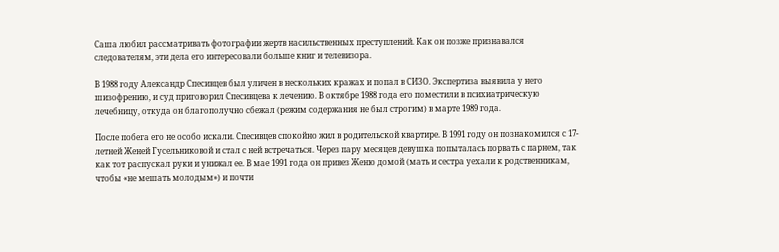Саша любил рассматривать фотографии жертв насильственных преступлений. Как он позже признавался следователям, эти дела его интересовали больше книг и телевизора.

В 1988 году Александр Спесивцев был уличен в нескольких кражах и попал в СИЗО. Экспертиза выявила у него шизофрению, и суд приговорил Спесивцева к лечению. В октябре 1988 года его поместили в психиатрическую лечебницу, откуда он благополучно сбежал (режим содержания не был строгим) в марте 1989 года.

После побега его не особо искали. Спесивцев спокойно жил в родительской квартире. В 1991 году он познакомился с 17-летней Женей Гусельниковой и стал с ней встречаться. Через пару месяцев девушка попыталась порвать с парнем, так как тот распускал руки и унижал ее. В мае 1991 года он привез Женю домой (мать и сестра уехали к родственникам, чтобы «не мешать молодым») и почти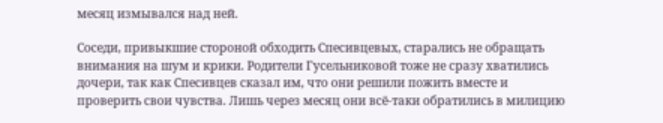месяц измывался над ней.

Соседи, привыкшие стороной обходить Спесивцевых, старались не обращать внимания на шум и крики. Родители Гусельниковой тоже не сразу хватились дочери, так как Спесивцев сказал им, что они решили пожить вместе и проверить свои чувства. Лишь через месяц они всё-таки обратились в милицию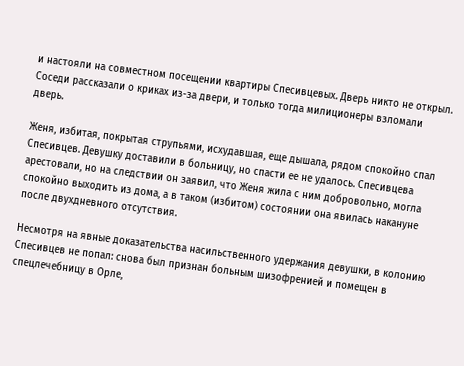и настояли на совместном посещении квартиры Спесивцевых. Дверь никто не открыл. Соседи рассказали о криках из-за двери, и только тогда милиционеры взломали дверь.

Женя, избитая, покрытая струпьями, исхудавшая, еще дышала, рядом спокойно спал Спесивцев. Девушку доставили в больницу, но спасти ее не удалось. Спесивцева арестовали, но на следствии он заявил, что Женя жила с ним добровольно, могла спокойно выходить из дома, а в таком (избитом) состоянии она явилась накануне после двухдневного отсутствия.

Несмотря на явные доказательства насильственного удержания девушки, в колонию Спесивцев не попал: снова был признан больным шизофренией и помещен в спецлечебницу в Орле,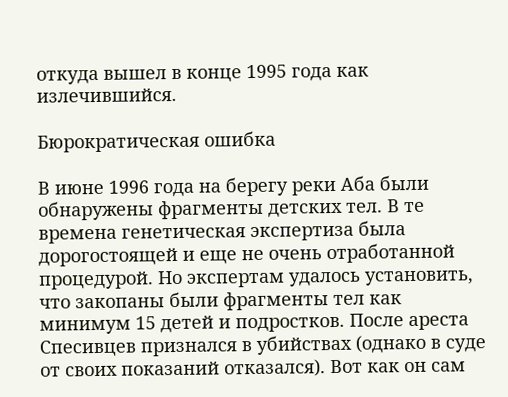откуда вышел в конце 1995 года как излечившийся.

Бюрократическая ошибка

В июне 1996 года на берегу реки Аба были обнаружены фрагменты детских тел. В те времена генетическая экспертиза была дорогостоящей и еще не очень отработанной процедурой. Но экспертам удалось установить, что закопаны были фрагменты тел как минимум 15 детей и подростков. После ареста Спесивцев признался в убийствах (однако в суде от своих показаний отказался). Вот как он сам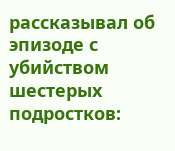рассказывал об эпизоде с убийством шестерых подростков: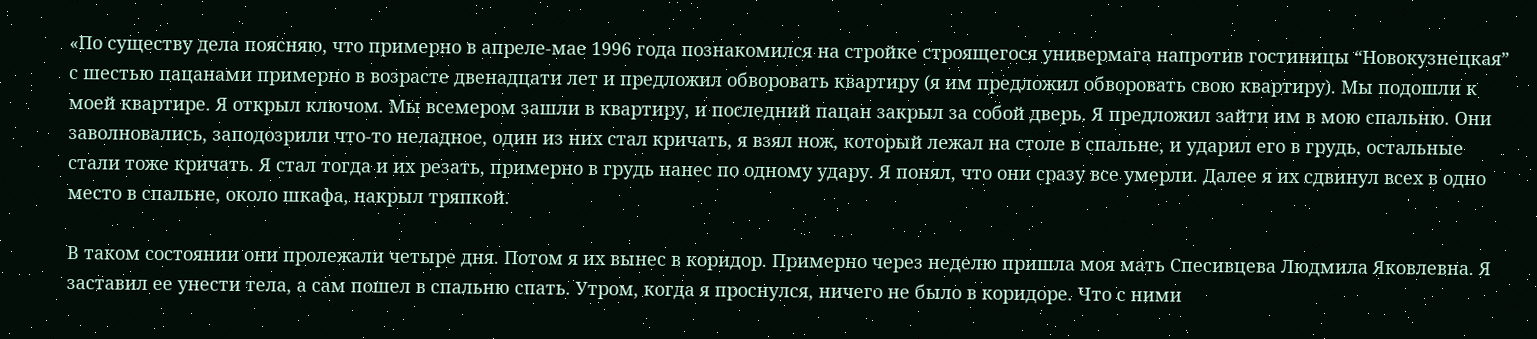«По существу дела поясняю, что примерно в апреле-мае 1996 года познакомился на стройке строящегося универмага напротив гостиницы “Новокузнецкая” с шестью пацанами примерно в возрасте двенадцати лет и предложил обворовать квартиру (я им предложил обворовать свою квартиру). Мы подошли к моей квартире. Я открыл ключом. Мы всемером зашли в квартиру, и последний пацан закрыл за собой дверь. Я предложил зайти им в мою спальню. Они заволновались, заподозрили что-то неладное, один из них стал кричать, я взял нож, который лежал на столе в спальне, и ударил его в грудь, остальные стали тоже кричать. Я стал тогда и их резать, примерно в грудь нанес по одному удару. Я понял, что они сразу все умерли. Далее я их сдвинул всех в одно место в спальне, около шкафа, накрыл тряпкой.

В таком состоянии они пролежали четыре дня. Потом я их вынес в коридор. Примерно через неделю пришла моя мать Спесивцева Людмила Яковлевна. Я заставил ее унести тела, а сам пошел в спальню спать. Утром, когда я проснулся, ничего не было в коридоре. Что с ними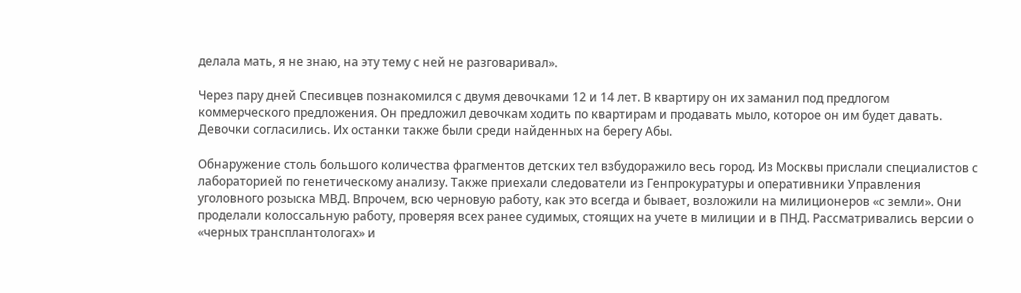делала мать, я не знаю, на эту тему с ней не разговаривал».

Через пару дней Спесивцев познакомился с двумя девочками 12 и 14 лет. В квартиру он их заманил под предлогом коммерческого предложения. Он предложил девочкам ходить по квартирам и продавать мыло, которое он им будет давать. Девочки согласились. Их останки также были среди найденных на берегу Абы.

Обнаружение столь большого количества фрагментов детских тел взбудоражило весь город. Из Москвы прислали специалистов с лабораторией по генетическому анализу. Также приехали следователи из Генпрокуратуры и оперативники Управления уголовного розыска МВД. Впрочем, всю черновую работу, как это всегда и бывает, возложили на милиционеров «с земли». Они проделали колоссальную работу, проверяя всех ранее судимых, стоящих на учете в милиции и в ПНД. Рассматривались версии о «черных трансплантологах» и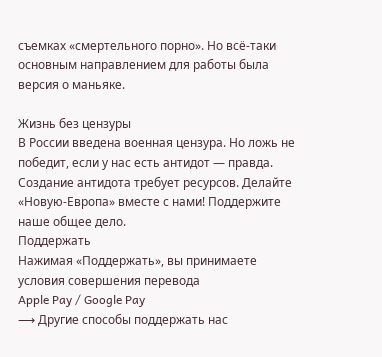съемках «смертельного порно». Но всё-таки основным направлением для работы была версия о маньяке.

Жизнь без цензуры
В России введена военная цензура. Но ложь не победит, если у нас есть антидот — правда. Создание антидота требует ресурсов. Делайте «Новую-Европа» вместе с нами! Поддержите наше общее дело.
Поддержать
Нажимая «Поддержать», вы принимаете условия совершения перевода
Apple Pay / Google Pay
⟶ Другие способы поддержать нас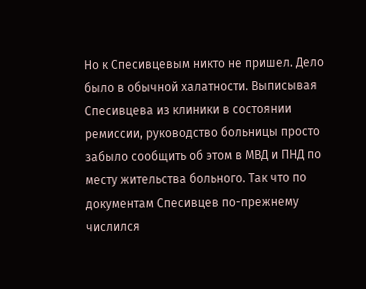Но к Спесивцевым никто не пришел. Дело было в обычной халатности. Выписывая Спесивцева из клиники в состоянии ремиссии, руководство больницы просто забыло сообщить об этом в МВД и ПНД по месту жительства больного. Так что по документам Спесивцев по-прежнему числился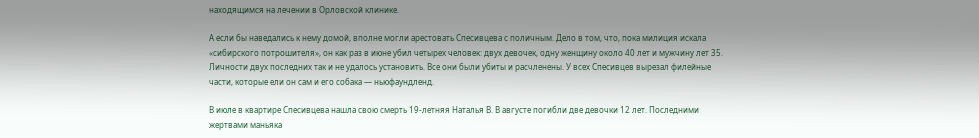находящимся на лечении в Орловской клинике.

А если бы наведались к нему домой, вполне могли арестовать Спесивцева с поличным. Дело в том, что, пока милиция искала «сибирского потрошителя», он как раз в июне убил четырех человек: двух девочек, одну женщину около 40 лет и мужчину лет 35. Личности двух последних так и не удалось установить. Все они были убиты и расчленены. У всех Спесивцев вырезал филейные части, которые ели он сам и его собака — ньюфаундленд.

В июле в квартире Спесивцева нашла свою смерть 19-летняя Наталья В. В августе погибли две девочки 12 лет. Последними жертвами маньяка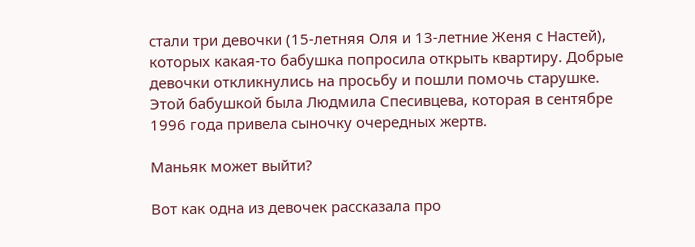стали три девочки (15-летняя Оля и 13-летние Женя с Настей), которых какая-то бабушка попросила открыть квартиру. Добрые девочки откликнулись на просьбу и пошли помочь старушке. Этой бабушкой была Людмила Спесивцева, которая в сентябре 1996 года привела сыночку очередных жертв.

Маньяк может выйти?

Вот как одна из девочек рассказала про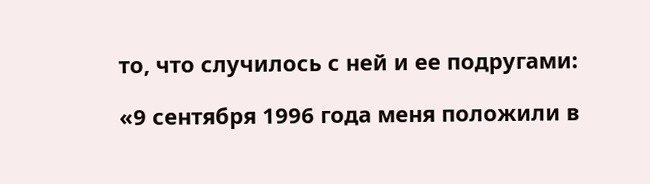то, что случилось с ней и ее подругами:

«9 сентября 1996 года меня положили в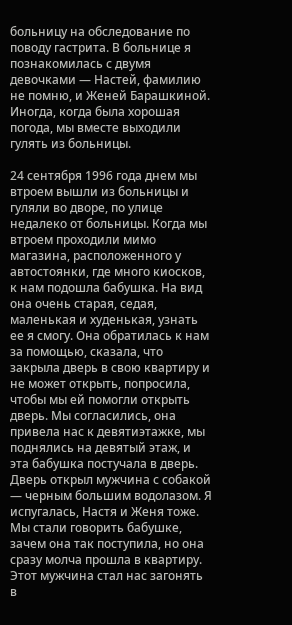больницу на обследование по поводу гастрита. В больнице я познакомилась с двумя девочками — Настей, фамилию не помню, и Женей Барашкиной. Иногда, когда была хорошая погода, мы вместе выходили гулять из больницы.

24 сентября 1996 года днем мы втроем вышли из больницы и гуляли во дворе, по улице недалеко от больницы. Когда мы втроем проходили мимо магазина, расположенного у автостоянки, где много киосков, к нам подошла бабушка. На вид она очень старая, седая, маленькая и худенькая, узнать ее я смогу. Она обратилась к нам за помощью, сказала, что закрыла дверь в свою квартиру и не может открыть, попросила, чтобы мы ей помогли открыть дверь. Мы согласились, она привела нас к девятиэтажке, мы поднялись на девятый этаж, и эта бабушка постучала в дверь. Дверь открыл мужчина с собакой — черным большим водолазом. Я испугалась, Настя и Женя тоже. Мы стали говорить бабушке, зачем она так поступила, но она сразу молча прошла в квартиру. Этот мужчина стал нас загонять в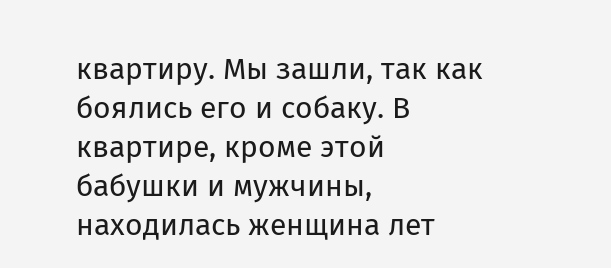квартиру. Мы зашли, так как боялись его и собаку. В квартире, кроме этой бабушки и мужчины, находилась женщина лет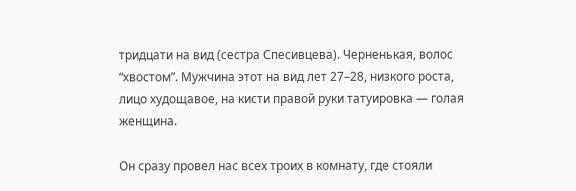тридцати на вид (сестра Спесивцева). Черненькая, волос “хвостом”. Мужчина этот на вид лет 27–28, низкого роста, лицо худощавое, на кисти правой руки татуировка — голая женщина.

Он сразу провел нас всех троих в комнату, где стояли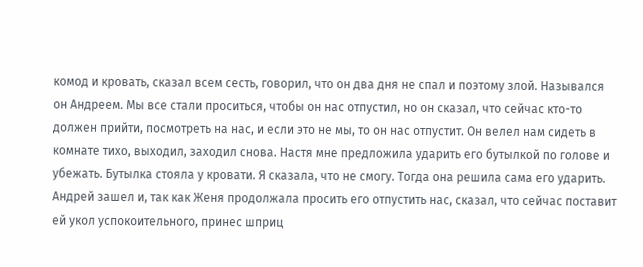комод и кровать, сказал всем сесть, говорил, что он два дня не спал и поэтому злой. Назывался он Андреем. Мы все стали проситься, чтобы он нас отпустил, но он сказал, что сейчас кто-то должен прийти, посмотреть на нас, и если это не мы, то он нас отпустит. Он велел нам сидеть в комнате тихо, выходил, заходил снова. Настя мне предложила ударить его бутылкой по голове и убежать. Бутылка стояла у кровати. Я сказала, что не смогу. Тогда она решила сама его ударить. Андрей зашел и, так как Женя продолжала просить его отпустить нас, сказал, что сейчас поставит ей укол успокоительного, принес шприц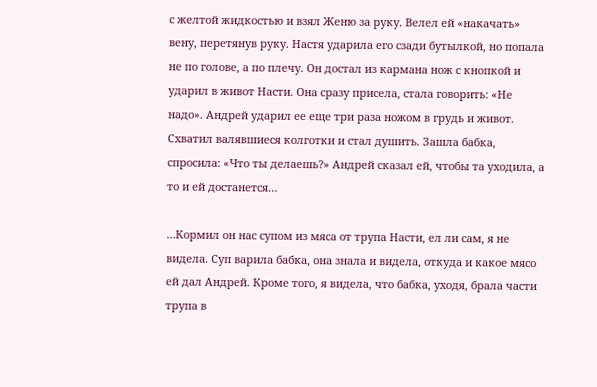с желтой жидкостью и взял Женю за руку. Велел ей «накачать» вену, перетянув руку. Настя ударила его сзади бутылкой, но попала не по голове, а по плечу. Он достал из кармана нож с кнопкой и ударил в живот Насти. Она сразу присела, стала говорить: «Не надо». Андрей ударил ее еще три раза ножом в грудь и живот. Схватил валявшиеся колготки и стал душить. Зашла бабка, спросила: «Что ты делаешь?» Андрей сказал ей, чтобы та уходила, а то и ей достанется…

…Кормил он нас супом из мяса от трупа Насти, ел ли сам, я не видела. Суп варила бабка, она знала и видела, откуда и какое мясо ей дал Андрей. Кроме того, я видела, что бабка, уходя, брала части трупа в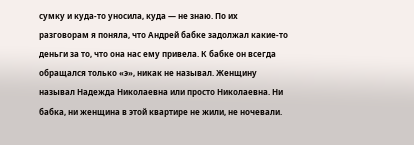сумку и куда-то уносила, куда — не знаю. По их разговорам я поняла, что Андрей бабке задолжал какие-то деньги за то, что она нас ему привела. К бабке он всегда обращался только «э», никак не называл. Женщину называл Надежда Николаевна или просто Николаевна. Ни бабка, ни женщина в этой квартире не жили, не ночевали.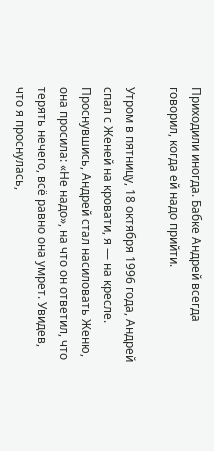Приходили иногда. Бабке Андрей всегда говорил, когда ей надо прийти.

Утром в пятницу, 18 октября 1996 года, Андрей спал с Женей на кровати, я — на кресле. Проснувшись, Андрей стал насиловать Женю, она просила: «Не надо», на что он ответил, что терять нечего, всё равно она умрет. Увидев, что я проснулась,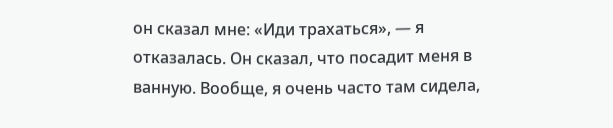он сказал мне: «Иди трахаться», — я отказалась. Он сказал, что посадит меня в ванную. Вообще, я очень часто там сидела,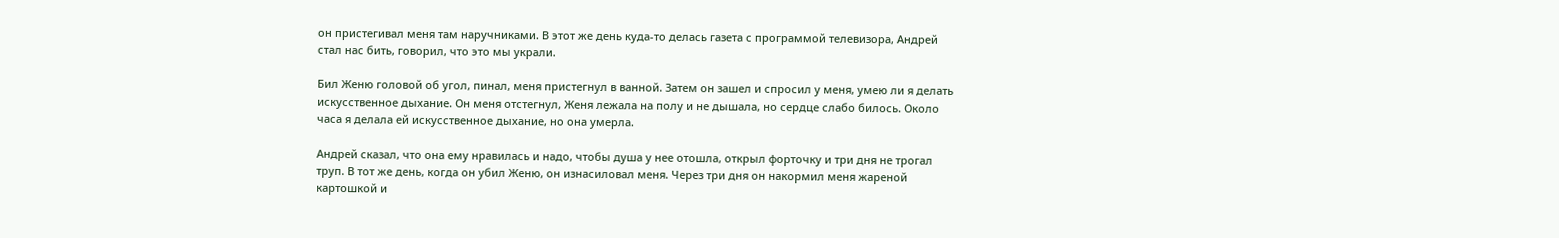он пристегивал меня там наручниками. В этот же день куда-то делась газета с программой телевизора, Андрей стал нас бить, говорил, что это мы украли.

Бил Женю головой об угол, пинал, меня пристегнул в ванной. Затем он зашел и спросил у меня, умею ли я делать искусственное дыхание. Он меня отстегнул, Женя лежала на полу и не дышала, но сердце слабо билось. Около часа я делала ей искусственное дыхание, но она умерла.

Андрей сказал, что она ему нравилась и надо, чтобы душа у нее отошла, открыл форточку и три дня не трогал труп. В тот же день, когда он убил Женю, он изнасиловал меня. Через три дня он накормил меня жареной картошкой и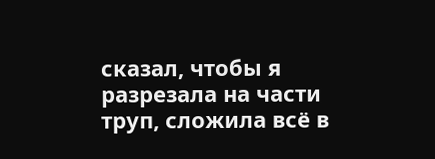сказал, чтобы я разрезала на части труп, сложила всё в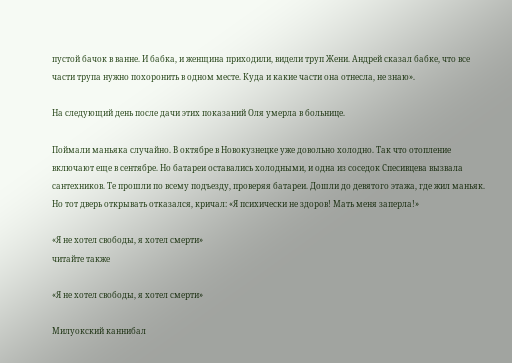пустой бачок в ванне. И бабка, и женщина приходили, видели труп Жени. Андрей сказал бабке, что все части трупа нужно похоронить в одном месте. Куда и какие части она отнесла, не знаю».

На следующий день после дачи этих показаний Оля умерла в больнице.

Поймали маньяка случайно. В октябре в Новокузнецке уже довольно холодно. Так что отопление включают еще в сентябре. Но батареи оставались холодными, и одна из соседок Спесивцева вызвала сантехников. Те прошли по всему подъезду, проверяя батареи. Дошли до девятого этажа, где жил маньяк. Но тот дверь открывать отказался, кричал: «Я психически не здоров! Мать меня заперла!»

«Я не хотел свободы, я хотел смерти»
читайте также

«Я не хотел свободы, я хотел смерти»

Милуокский каннибал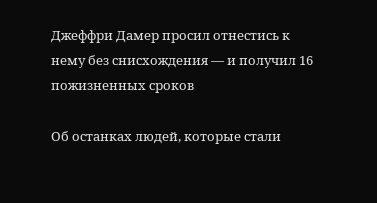Джеффри Дамер просил отнестись к нему без снисхождения — и получил 16 пожизненных сроков

Об останках людей, которые стали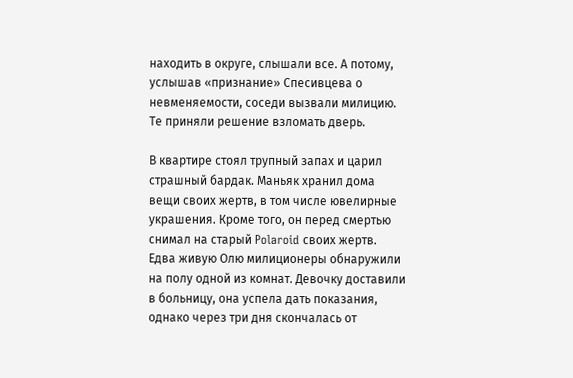находить в округе, слышали все. А потому, услышав «признание» Спесивцева о невменяемости, соседи вызвали милицию. Те приняли решение взломать дверь.

В квартире стоял трупный запах и царил страшный бардак. Маньяк хранил дома вещи своих жертв, в том числе ювелирные украшения. Кроме того, он перед смертью снимал на старый Polaroid своих жертв. Едва живую Олю милиционеры обнаружили на полу одной из комнат. Девочку доставили в больницу, она успела дать показания, однако через три дня скончалась от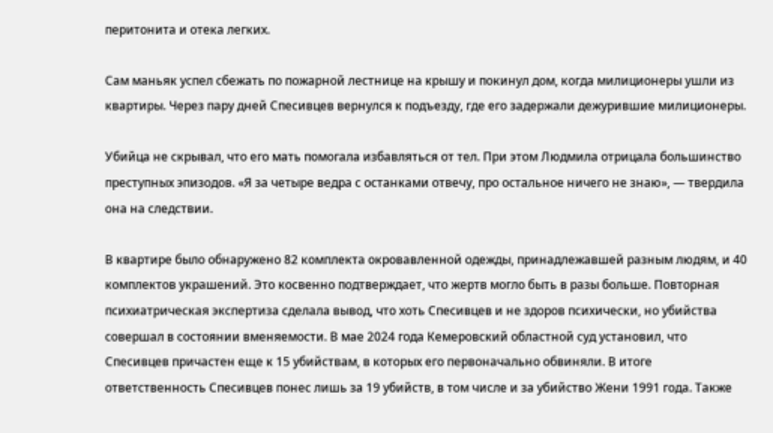перитонита и отека легких.

Сам маньяк успел сбежать по пожарной лестнице на крышу и покинул дом, когда милиционеры ушли из квартиры. Через пару дней Спесивцев вернулся к подъезду, где его задержали дежурившие милиционеры.

Убийца не скрывал, что его мать помогала избавляться от тел. При этом Людмила отрицала большинство преступных эпизодов. «Я за четыре ведра с останками отвечу, про остальное ничего не знаю», — твердила она на следствии.

В квартире было обнаружено 82 комплекта окровавленной одежды, принадлежавшей разным людям, и 40 комплектов украшений. Это косвенно подтверждает, что жертв могло быть в разы больше. Повторная психиатрическая экспертиза сделала вывод, что хоть Спесивцев и не здоров психически, но убийства совершал в состоянии вменяемости. В мае 2024 года Кемеровский областной суд установил, что Спесивцев причастен еще к 15 убийствам, в которых его первоначально обвиняли. В итоге ответственность Спесивцев понес лишь за 19 убийств, в том числе и за убийство Жени 1991 года. Также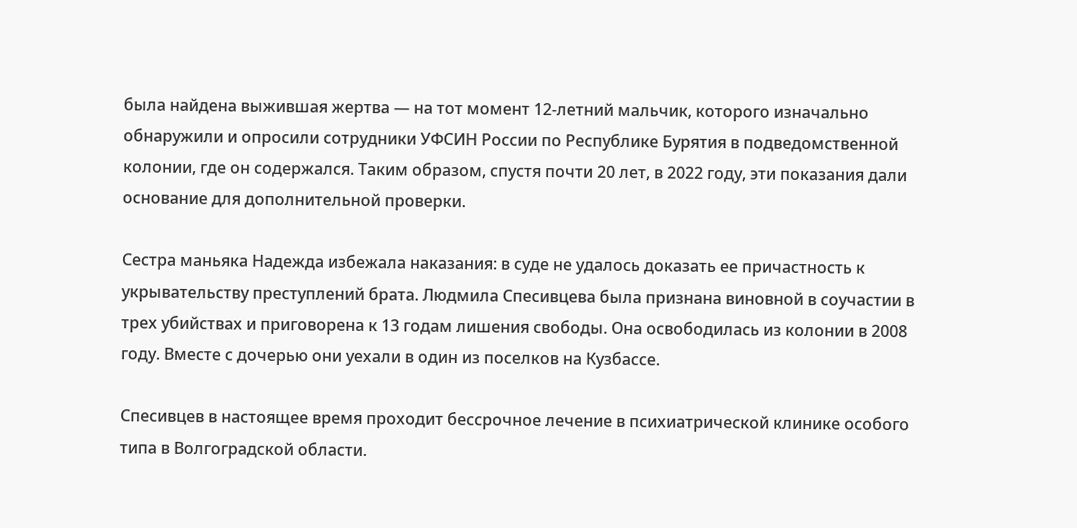была найдена выжившая жертва — на тот момент 12-летний мальчик, которого изначально обнаружили и опросили сотрудники УФСИН России по Республике Бурятия в подведомственной колонии, где он содержался. Таким образом, спустя почти 20 лет, в 2022 году, эти показания дали основание для дополнительной проверки.

Сестра маньяка Надежда избежала наказания: в суде не удалось доказать ее причастность к укрывательству преступлений брата. Людмила Спесивцева была признана виновной в соучастии в трех убийствах и приговорена к 13 годам лишения свободы. Она освободилась из колонии в 2008 году. Вместе с дочерью они уехали в один из поселков на Кузбассе.

Спесивцев в настоящее время проходит бессрочное лечение в психиатрической клинике особого типа в Волгоградской области.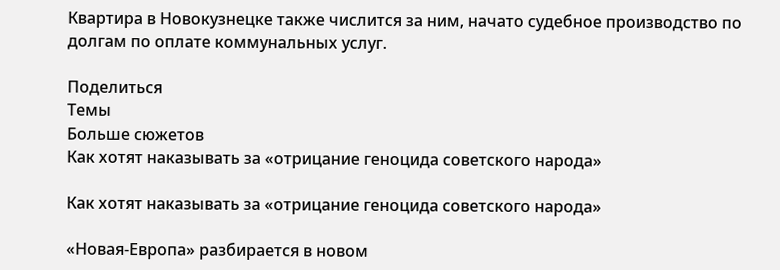Квартира в Новокузнецке также числится за ним, начато судебное производство по долгам по оплате коммунальных услуг.

Поделиться
Темы
Больше сюжетов
Как хотят наказывать за «отрицание геноцида советского народа»

Как хотят наказывать за «отрицание геноцида советского народа»

«Новая-Европа» разбирается в новом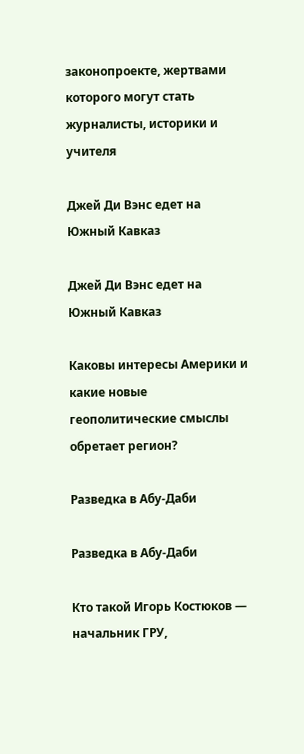законопроекте, жертвами которого могут стать журналисты, историки и учителя

Джей Ди Вэнс едет на Южный Кавказ

Джей Ди Вэнс едет на Южный Кавказ

Каковы интересы Америки и какие новые геополитические смыслы обретает регион?

Разведка в Абу-Даби

Разведка в Абу-Даби

Кто такой Игорь Костюков — начальник ГРУ,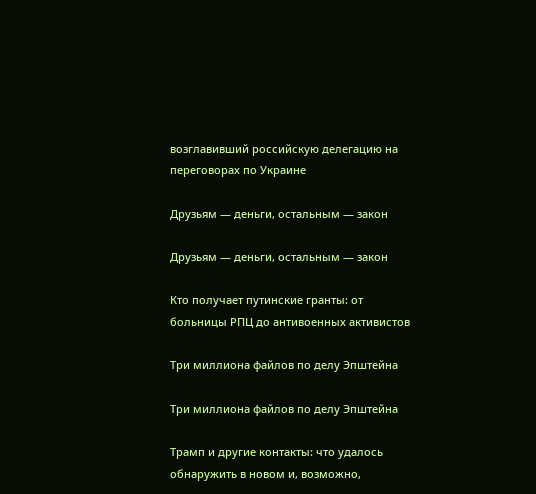возглавивший российскую делегацию на переговорах по Украине

Друзьям — деньги, остальным — закон

Друзьям — деньги, остальным — закон

Кто получает путинские гранты: от больницы РПЦ до антивоенных активистов

Три миллиона файлов по делу Эпштейна

Три миллиона файлов по делу Эпштейна

Трамп и другие контакты: что удалось обнаружить в новом и, возможно,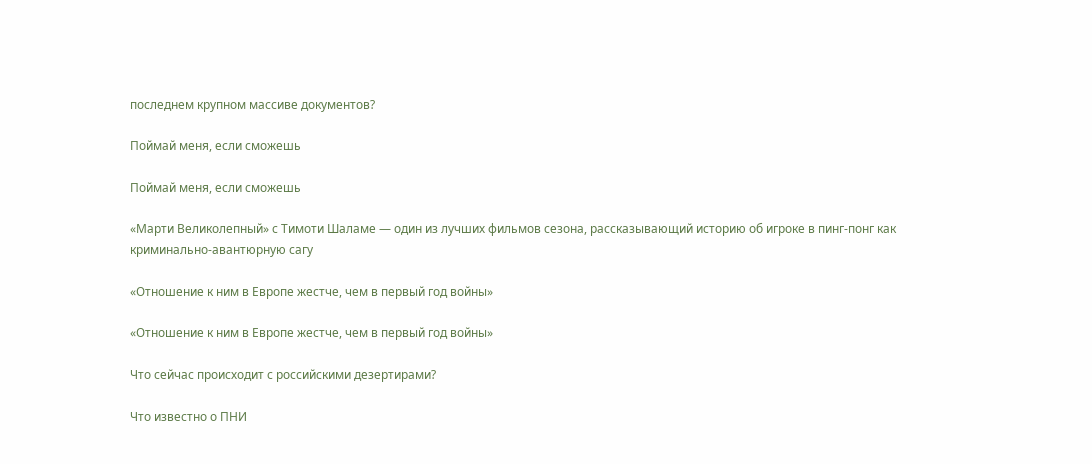последнем крупном массиве документов?

Поймай меня, если сможешь

Поймай меня, если сможешь

«Марти Великолепный» с Тимоти Шаламе — один из лучших фильмов сезона, рассказывающий историю об игроке в пинг-понг как криминально-авантюрную сагу

«Отношение к ним в Европе жестче, чем в первый год войны»

«Отношение к ним в Европе жестче, чем в первый год войны»

Что сейчас происходит с российскими дезертирами?

Что известно о ПНИ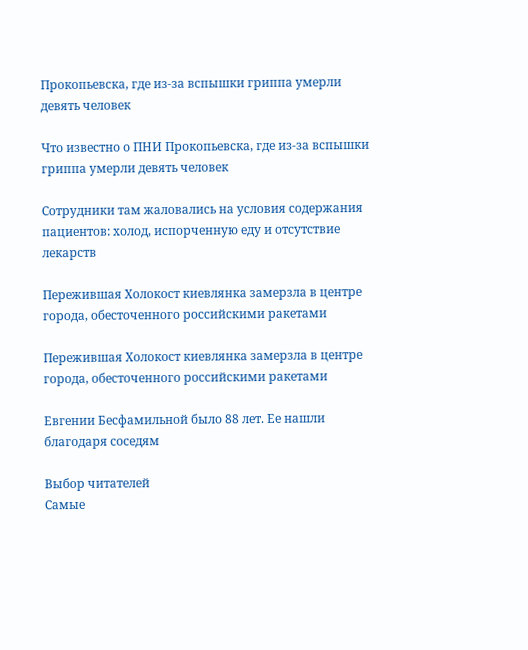Прокопьевска, где из-за вспышки гриппа умерли девять человек

Что известно о ПНИ Прокопьевска, где из-за вспышки гриппа умерли девять человек

Сотрудники там жаловались на условия содержания пациентов: холод, испорченную еду и отсутствие лекарств

Пережившая Холокост киевлянка замерзла в центре города, обесточенного российскими ракетами

Пережившая Холокост киевлянка замерзла в центре города, обесточенного российскими ракетами

Евгении Бесфамильной было 88 лет. Ее нашли благодаря соседям

Выбор читателей
Самые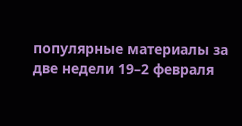популярные материалы за две недели 19–2 февраля